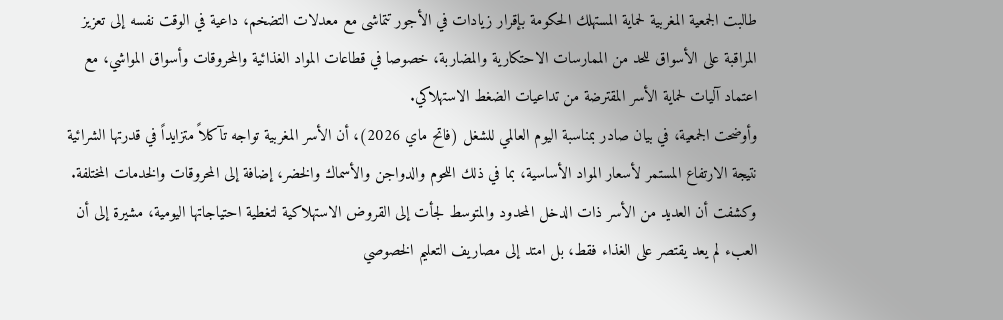طالبت الجمعية المغربية لحماية المستهلك الحكومة بإقرار زيادات في الأجور تتماشى مع معدلات التضخم، داعية في الوقت نفسه إلى تعزيز المراقبة على الأسواق للحد من الممارسات الاحتكارية والمضاربة، خصوصا في قطاعات المواد الغذائية والمحروقات وأسواق المواشي، مع اعتماد آليات لحماية الأسر المقترضة من تداعيات الضغط الاستهلاكي.
وأوضحت الجمعية، في بيان صادر بمناسبة اليوم العالمي للشغل (فاتح ماي 2026)، أن الأسر المغربية تواجه تآكلاً متزايداً في قدرتها الشرائية نتيجة الارتفاع المستمر لأسعار المواد الأساسية، بما في ذلك اللحوم والدواجن والأسماك والخضر، إضافة إلى المحروقات والخدمات المختلفة.
وكشفت أن العديد من الأسر ذات الدخل المحدود والمتوسط لجأت إلى القروض الاستهلاكية لتغطية احتياجاتها اليومية، مشيرة إلى أن العبء لم يعد يقتصر على الغذاء فقط، بل امتد إلى مصاريف التعليم الخصوصي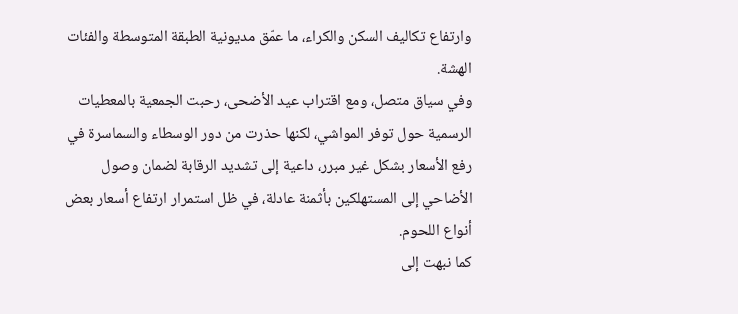وارتفاع تكاليف السكن والكراء، ما عمّق مديونية الطبقة المتوسطة والفئات الهشة.
وفي سياق متصل، ومع اقتراب عيد الأضحى، رحبت الجمعية بالمعطيات الرسمية حول توفر المواشي، لكنها حذرت من دور الوسطاء والسماسرة في رفع الأسعار بشكل غير مبرر، داعية إلى تشديد الرقابة لضمان وصول الأضاحي إلى المستهلكين بأثمنة عادلة، في ظل استمرار ارتفاع أسعار بعض أنواع اللحوم.
كما نبهت إلى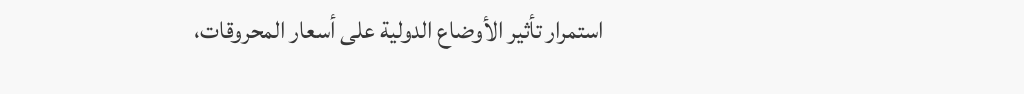استمرار تأثير الأوضاع الدولية على أسعار المحروقات،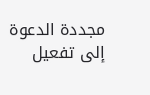مجددة الدعوة إلى تفعيل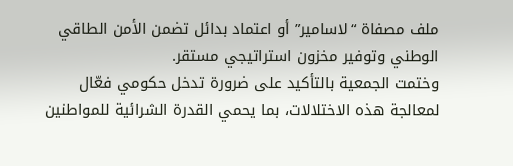ملف مصفاة “لاسامير” أو اعتماد بدائل تضمن الأمن الطاقي الوطني وتوفير مخزون استراتيجي مستقر.
وختمت الجمعية بالتأكيد على ضرورة تدخل حكومي فعّال لمعالجة هذه الاختلالات، بما يحمي القدرة الشرائية للمواطنين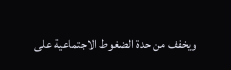ويخفف من حدة الضغوط الاجتماعية على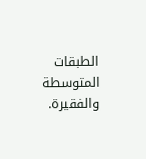الطبقات المتوسطة والفقيرة.